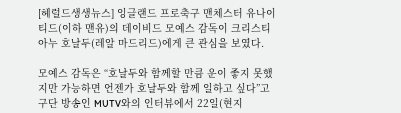[헤럴드생생뉴스] 잉글랜드 프로축구 맨체스터 유나이티드(이하 맨유)의 데이비드 모예스 감독이 크리스티아누 호날두(레알 마드리드)에게 큰 관심을 보였다.

모예스 감독은 “호날두와 함께할 만큼 운이 좋지 못했지만 가능하면 언젠가 호날두와 함께 일하고 싶다”고 구단 방송인 MUTV와의 인터뷰에서 22일(현지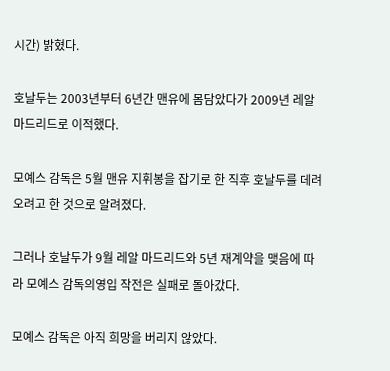시간) 밝혔다.

호날두는 2003년부터 6년간 맨유에 몸담았다가 2009년 레알 마드리드로 이적했다.

모예스 감독은 5월 맨유 지휘봉을 잡기로 한 직후 호날두를 데려오려고 한 것으로 알려졌다.

그러나 호날두가 9월 레알 마드리드와 5년 재계약을 맺음에 따라 모예스 감독의영입 작전은 실패로 돌아갔다.

모예스 감독은 아직 희망을 버리지 않았다.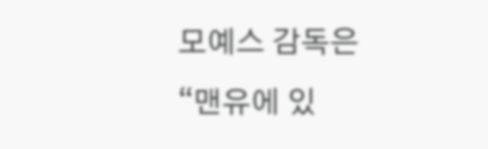모예스 감독은 “맨유에 있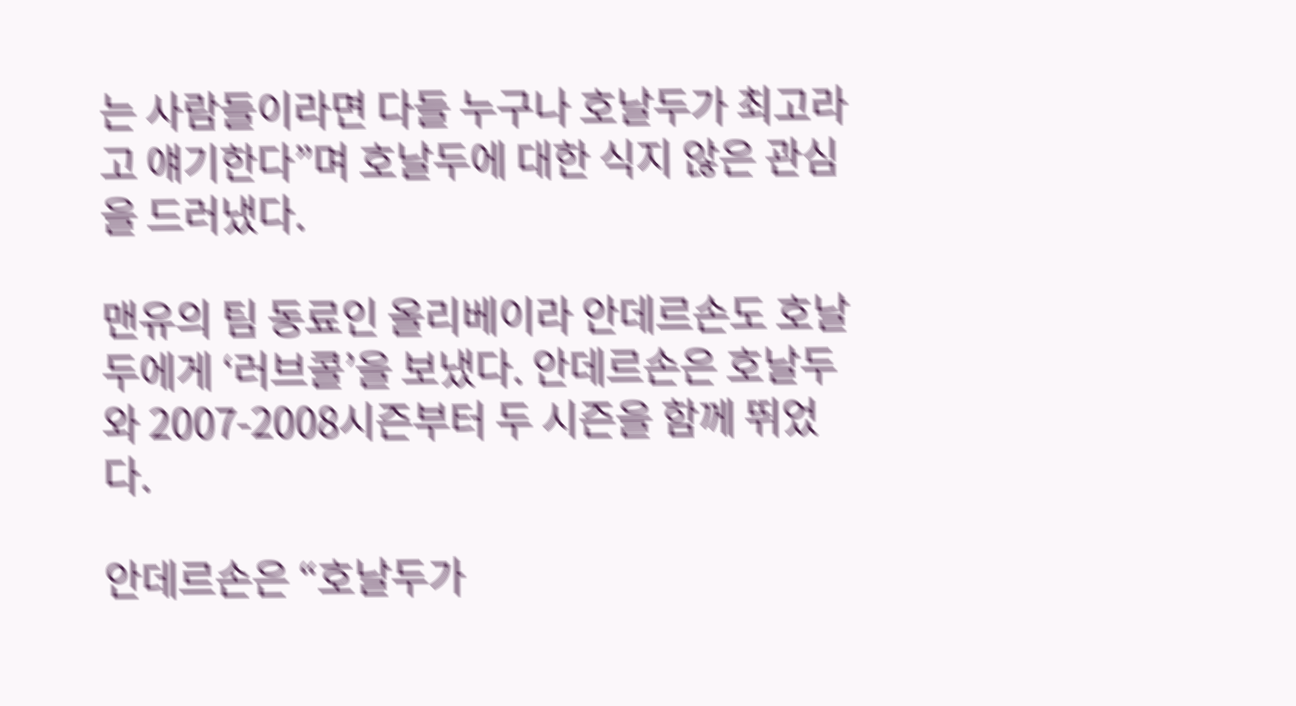는 사람들이라면 다들 누구나 호날두가 최고라고 얘기한다”며 호날두에 대한 식지 않은 관심을 드러냈다.

맨유의 팀 동료인 올리베이라 안데르손도 호날두에게 ‘러브콜’을 보냈다. 안데르손은 호날두와 2007-2008시즌부터 두 시즌을 함께 뛰었다.

안데르손은 “호날두가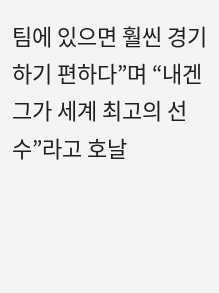팀에 있으면 훨씬 경기하기 편하다”며 “내겐 그가 세계 최고의 선수”라고 호날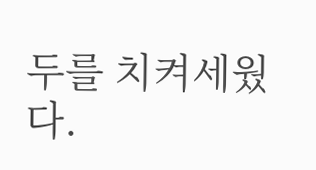두를 치켜세웠다.